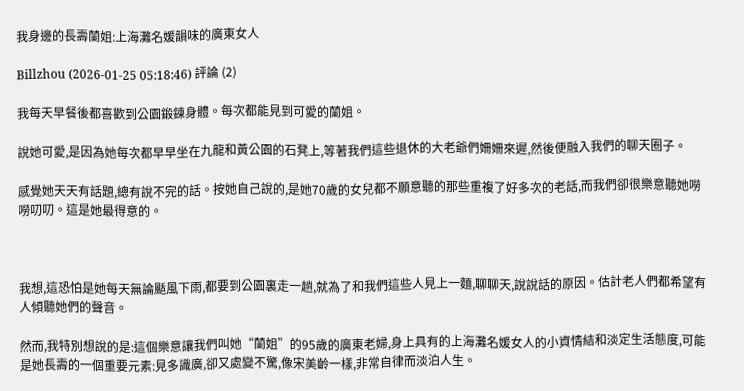我身邊的長壽蘭姐:上海灘名媛韻味的廣東女人

Billzhou (2026-01-25 05:18:46) 評論 (2)

我每天早餐後都喜歡到公園鍛鍊身體。每次都能見到可愛的蘭姐。

說她可愛,是因為她每次都早早坐在九龍和黃公園的石凳上,等著我們這些退休的大老爺們姍姍來遲,然後便融入我們的聊天圈子。

感覺她天天有話題,總有說不完的話。按她自己說的,是她70歲的女兒都不願意聽的那些重複了好多次的老話,而我們卻很樂意聽她嘮嘮叨叨。這是她最得意的。



我想,這恐怕是她每天無論颳風下雨,都要到公園裏走一趟,就為了和我們這些人見上一麵,聊聊天,說說話的原因。估計老人們都希望有人傾聽她們的聲音。

然而,我特別想說的是:這個樂意讓我們叫她“蘭姐”的95歲的廣東老婦,身上具有的上海灘名媛女人的小資情結和淡定生活態度,可能是她長壽的一個重要元素:見多識廣,卻又處變不驚,像宋美齡一樣,非常自律而淡泊人生。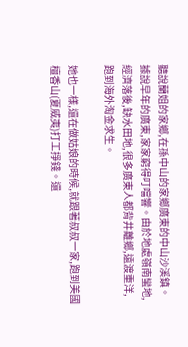聽說蘭姐的家鄉,在孫中山的家鄉廣東的中山沙溪鎮。據說早年的廣東,家家窮得叮噹響。由於地處嶺南蠻地,經濟落後,缺水田地,很多廣東人都背井離鄉,遠渡重洋,跑到海外淘金求生。

她也一樣,還在做姑娘的時候,就跟著叔叔一家,跑到美國檀香山(夏威夷)打工掙錢。還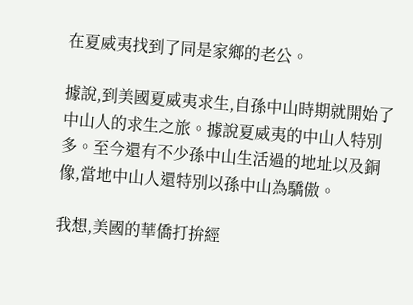在夏威夷找到了同是家鄉的老公。

據說,到美國夏威夷求生,自孫中山時期就開始了中山人的求生之旅。據說夏威夷的中山人特別多。至今還有不少孫中山生活過的地址以及銅像,當地中山人還特別以孫中山為驕傲。

我想,美國的華僑打拚經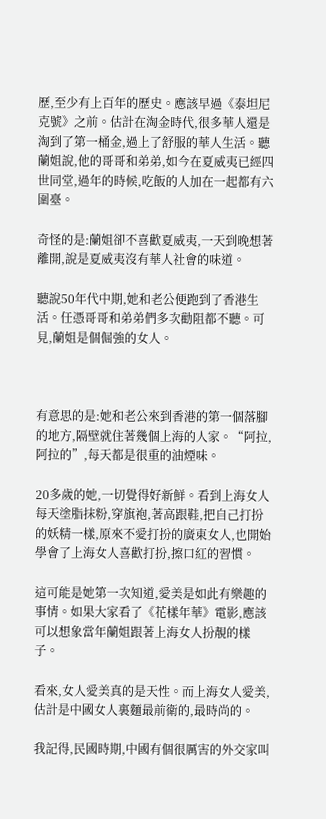歷,至少有上百年的歷史。應該早過《泰坦尼克號》之前。估計在淘金時代,很多華人還是淘到了第一桶金,過上了舒服的華人生活。聽蘭姐說,他的哥哥和弟弟,如今在夏威夷已經四世同堂,過年的時候,吃飯的人加在一起都有六圍臺。

奇怪的是:蘭姐卻不喜歡夏威夷,一天到晚想著離開,說是夏威夷沒有華人社會的味道。

聽說50年代中期,她和老公便跑到了香港生活。任憑哥哥和弟弟們多次勸阻都不聽。可見,蘭姐是個倔強的女人。



有意思的是:她和老公來到香港的第一個落腳的地方,隔壁就住著幾個上海的人家。“阿拉,阿拉的”,每天都是很重的油煙味。

20多歲的她,一切覺得好新鮮。看到上海女人每天塗脂抹粉,穿旗袍,著高跟鞋,把自己打扮的妖精一樣,原來不愛打扮的廣東女人,也開始學會了上海女人喜歡打扮,擦口紅的習慣。

這可能是她第一次知道,愛美是如此有樂趣的事情。如果大家看了《花樣年華》電影,應該可以想象當年蘭姐跟著上海女人扮靚的樣子。

看來,女人愛美真的是天性。而上海女人愛美,估計是中國女人裏麵最前衛的,最時尚的。

我記得,民國時期,中國有個很厲害的外交家叫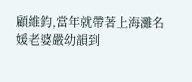顧維鈞,當年就帶著上海灘名媛老婆嚴幼韻到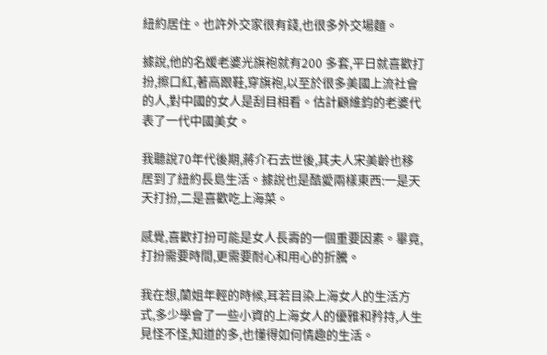紐約居住。也許外交家很有錢,也很多外交場麵。

據說,他的名媛老婆光旗袍就有200 多套,平日就喜歡打扮,擦口紅,著高跟鞋,穿旗袍,以至於很多美國上流社會的人,對中國的女人是刮目相看。估計顧維鈞的老婆代表了一代中國美女。

我聽說70年代後期,蔣介石去世後,其夫人宋美齡也移居到了紐約長島生活。據說也是酷愛兩樣東西:一是天天打扮,二是喜歡吃上海菜。

感覺,喜歡打扮可能是女人長壽的一個重要因素。畢竟,打扮需要時間,更需要耐心和用心的折騰。

我在想,蘭姐年輕的時候,耳若目染上海女人的生活方式,多少學會了一些小資的上海女人的優雅和矜持,人生見怪不怪,知道的多,也懂得如何情趣的生活。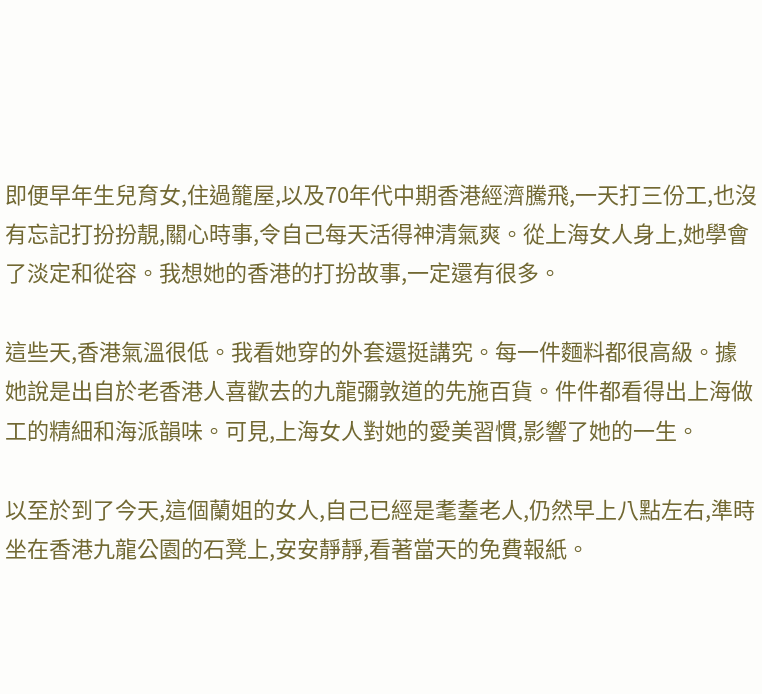即便早年生兒育女,住過籠屋,以及70年代中期香港經濟騰飛,一天打三份工,也沒有忘記打扮扮靚,關心時事,令自己每天活得神清氣爽。從上海女人身上,她學會了淡定和從容。我想她的香港的打扮故事,一定還有很多。

這些天,香港氣溫很低。我看她穿的外套還挺講究。每一件麵料都很高級。據她說是出自於老香港人喜歡去的九龍彌敦道的先施百貨。件件都看得出上海做工的精細和海派韻味。可見,上海女人對她的愛美習慣,影響了她的一生。

以至於到了今天,這個蘭姐的女人,自己已經是耄耋老人,仍然早上八點左右,準時坐在香港九龍公園的石凳上,安安靜靜,看著當天的免費報紙。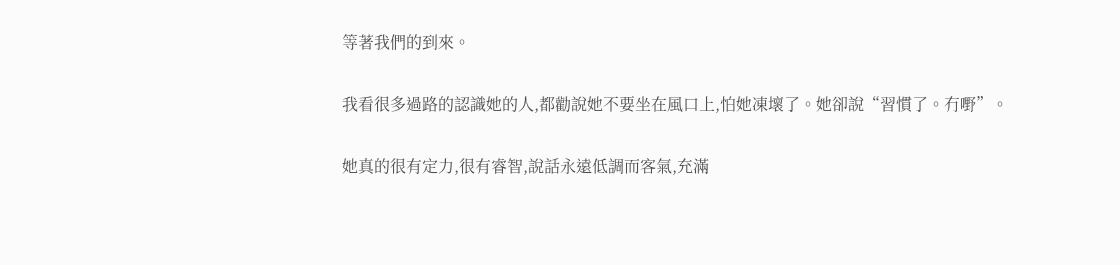等著我們的到來。

我看很多過路的認識她的人,都勸說她不要坐在風口上,怕她凍壞了。她卻說“習慣了。冇嘢”。

她真的很有定力,很有睿智,說話永遠低調而客氣,充滿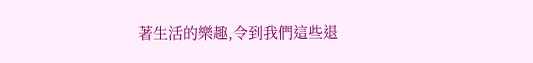著生活的樂趣,令到我們這些退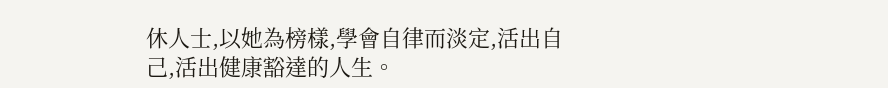休人士,以她為榜樣,學會自律而淡定,活出自己,活出健康豁達的人生。